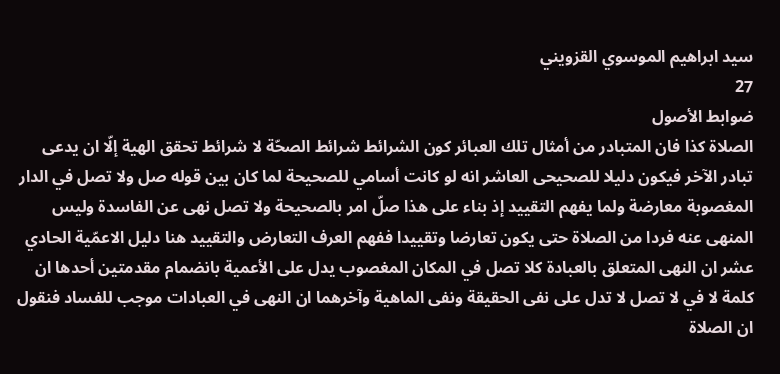سيد ابراهيم الموسوي القزويني
27
ضوابط الأصول
الصلاة كذا فان المتبادر من أمثال تلك العبائر كون الشرائط شرائط الصحّة لا شرائط تحقق الهية إلّا ان يدعى تبادر الآخر فيكون دليلا للصحيحى العاشر انه لو كانت أسامي للصحيحة لما كان بين قوله صل ولا تصل في الدار المغصوبة معارضة ولما يفهم التقييد إذ بناء على هذا صلّ امر بالصحيحة ولا تصل نهى عن الفاسدة وليس المنهى عنه فردا من الصلاة حتى يكون تعارضا وتقييدا ففهم العرف التعارض والتقييد هنا دليل الاعمّية الحادي عشر ان النهى المتعلق بالعبادة كلا تصل في المكان المغصوب يدل على الأعمية بانضمام مقدمتين أحدها ان كلمة لا في لا تصل لا تدل على نفى الحقيقة ونفى الماهية وآخرهما ان النهى في العبادات موجب للفساد فنقول ان الصلاة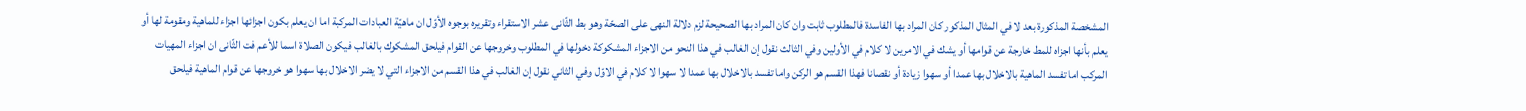المشخصة المذكورة بعد لا في المثال المذكور كان المراد بها الفاسدة فالمطلوب ثابت وان كان المراد بها الصحيحة لزم دلالة النهى على الصحّة وهو بط الثّانى عشر الاستقراء وتقريره بوجوه الأوّل ان ماهيّة العبادات المركبة اما ان يعلم بكون اجزائها اجزاء للماهية ومقومة لها أو يعلم بأنها اجزاه للمط خارجة عن قوامها أو يشك في الامرين لا كلام في الأولين وفي الثالث نقول إن الغالب في هذا النحو من الاجزاء المشكوكة دخولها في المطلوب وخروجها عن القوام فيلحق المشكوك بالغالب فيكون الصلاة اسما للأعم فت الثّانى ان اجزاء المهيات المركب اما تفسد الماهية بالاخلال بها عمدا أو سهوا زيادة أو نقصانا فهذا القسم هو الركن واما تفسد بالاخلال بها عمدا لا سهوا لا كلام في الاوّل وفي الثاني نقول إن الغالب في هذا القسم من الاجزاء التي لا يضر الاخلال بها سهوا هو خروجها عن قوام الماهية فيلحق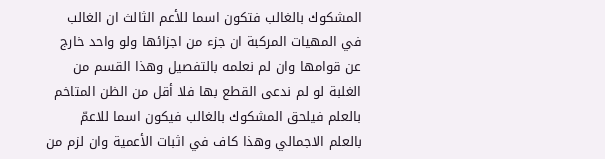المشكوك بالغالب فتكون اسما للأعم الثالث ان الغالب في المهيات المركبة ان جزء من اجزائها ولو واحد خارج عن قوامها وان لم نعلمه بالتفصيل وهذا القسم من الغلبة لو لم ندعى القطع بها فلا أقل من الظن المتاخم بالعلم فيلحق المشكوك بالغالب فيكون اسما للاعمّ بالعلم الاجمالي وهذا كاف في اثبات الأعمية وان لزم من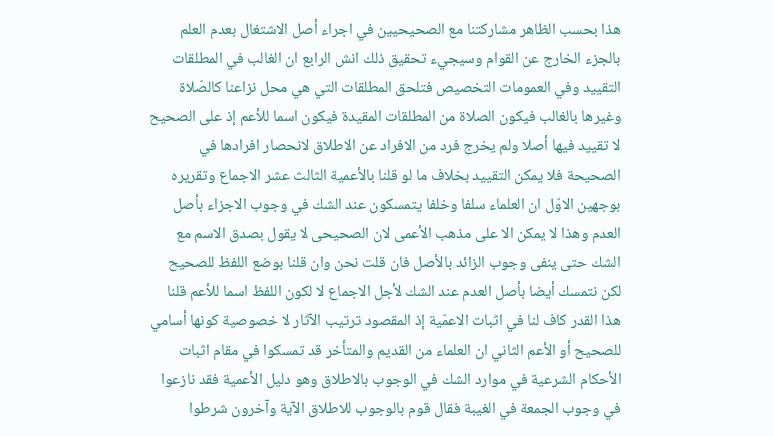هذا بحسب الظاهر مشاركتنا مع الصحيحيين في اجراء أصل الاشتغال بعدم العلم بالجزء الخارج عن القوام وسيجيء تحقيق ذلك انش الرابع ان الغالب في المطلقات التقييد وفي العمومات التخصيص فتلحق المطلقات التي هي محل نزاعنا كالصّلاة وغيرها بالغالب فيكون الصلاة من المطلقات المقيدة فيكون اسما للأعم إذ على الصحيح لا تقييد فيها أصلا ولم يخرج فرد من الافراد عن الاطلاق لانحصار افرادها في الصحيحة فلا يمكن التقييد بخلاف ما لو قلنا بالأعمية الثالث عشر الاجماع وتقريره بوجهين الاوّل ان العلماء سلفا وخلفا يتمسكون عند الشك في وجوب الاجزاء بأصل العدم وهذا لا يمكن الا على مذهب الأعمى لان الصحيحى لا يقول بصدق الاسم مع الشك حتى ينفى وجوب الزائد بالأصل فان قلت نحن وان قلنا بوضع اللفظ للصحيح لكن نتمسك أيضا بأصل العدم عند الشك لأجل الاجماع لا لكون اللفظ اسما للأعم قلنا هذا القدر كاف لنا في اثبات الاعمّية إذ المقصود ترتيب الآثار لا خصوصية كونها أسامي للصحيح أو الأعم الثاني ان العلماء من القديم والمتأخر قد تمسكوا في مقام اثبات الأحكام الشرعية في موارد الشك في الوجوب بالاطلاق وهو دليل الأعمية فقد نازعوا في وجوب الجمعة في الغيبة فقال قوم بالوجوب للاطلاق الآية وآخرون شرطوا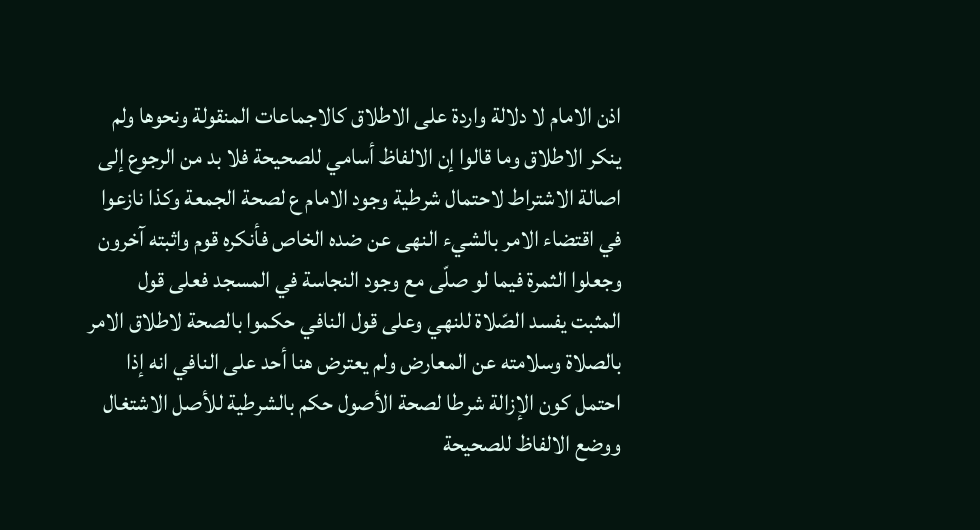اذن الامام لا دلالة واردة على الاطلاق كالاجماعات المنقولة ونحوها ولم ينكر الاطلاق وما قالوا إن الالفاظ أسامي للصحيحة فلا بد من الرجوع إلى اصالة الاشتراط لاحتمال شرطية وجود الامام ع لصحة الجمعة وكذا نازعوا في اقتضاء الامر بالشيء النهى عن ضده الخاص فأنكره قوم واثبته آخرون وجعلوا الثمرة فيما لو صلّى مع وجود النجاسة في المسجد فعلى قول المثبت يفسد الصّلاة للنهي وعلى قول النافي حكموا بالصحة لاطلاق الامر بالصلاة وسلامته عن المعارض ولم يعترض هنا أحد على النافي انه إذا احتمل كون الإزالة شرطا لصحة الأصول حكم بالشرطية للأصل الاشتغال ووضع الالفاظ للصحيحة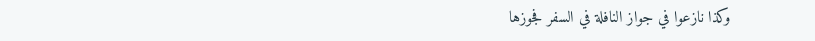وكذا نازعوا في جواز النافلة في السفر فجوزها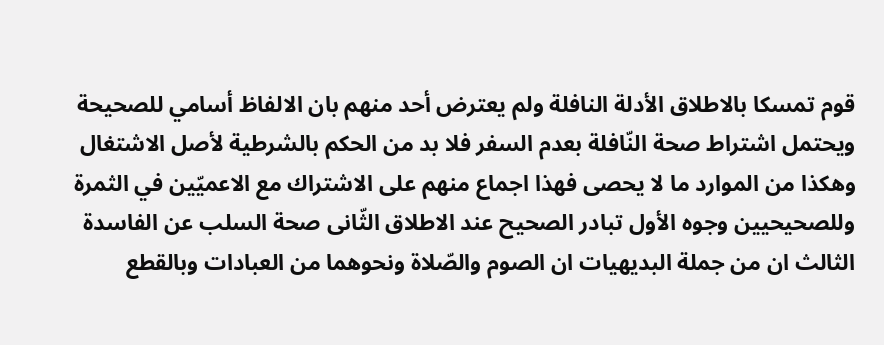قوم تمسكا بالاطلاق الأدلة النافلة ولم يعترض أحد منهم بان الالفاظ أسامي للصحيحة ويحتمل اشتراط صحة النّافلة بعدم السفر فلا بد من الحكم بالشرطية لأصل الاشتغال وهكذا من الموارد ما لا يحصى فهذا اجماع منهم على الاشتراك مع الاعميّين في الثمرة وللصحيحيين وجوه الأول تبادر الصحيح عند الاطلاق الثّانى صحة السلب عن الفاسدة الثالث ان من جملة البديهيات ان الصوم والصّلاة ونحوهما من العبادات وبالقطع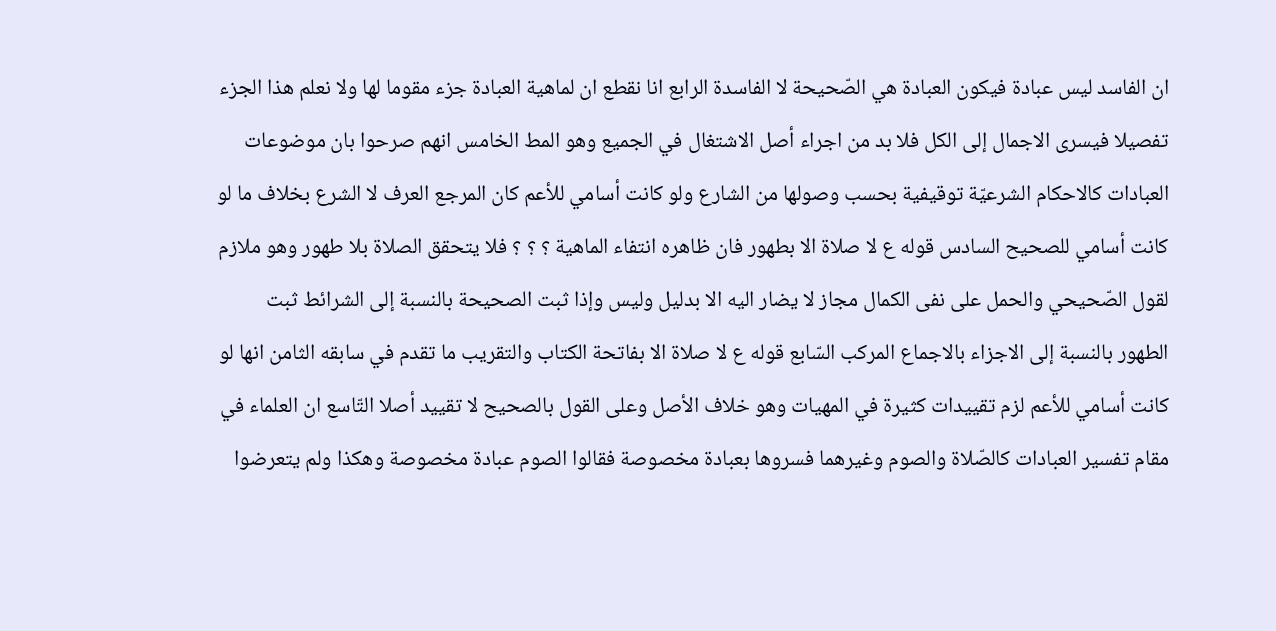ان الفاسد ليس عبادة فيكون العبادة هي الصّحيحة لا الفاسدة الرابع انا نقطع ان لماهية العبادة جزء مقوما لها ولا نعلم هذا الجزء تفصيلا فيسرى الاجمال إلى الكل فلا بد من اجراء أصل الاشتغال في الجميع وهو المط الخامس انهم صرحوا بان موضوعات العبادات كالاحكام الشرعيّة توقيفية بحسب وصولها من الشارع ولو كانت أسامي للأعم كان المرجع العرف لا الشرع بخلاف ما لو كانت أسامي للصحيح السادس قوله ع لا صلاة الا بطهور فان ظاهره انتفاء الماهية ؟ ؟ ؟ فلا يتحقق الصلاة بلا طهور وهو ملازم لقول الصّحيحي والحمل على نفى الكمال مجاز لا يضار اليه الا بدليل وليس وإذا ثبت الصحيحة بالنسبة إلى الشرائط ثبت الطهور بالنسبة إلى الاجزاء بالاجماع المركب السّابع قوله ع لا صلاة الا بفاتحة الكتاب والتقريب ما تقدم في سابقه الثامن انها لو كانت أسامي للأعم لزم تقييدات كثيرة في المهيات وهو خلاف الأصل وعلى القول بالصحيح لا تقييد أصلا التّاسع ان العلماء في مقام تفسير العبادات كالصّلاة والصوم وغيرهما فسروها بعبادة مخصوصة فقالوا الصوم عبادة مخصوصة وهكذا ولم يتعرضوا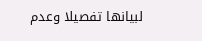لبيانها تفصيلا وعدم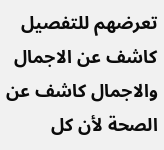تعرضهم للتفصيل كاشف عن الاجمال والاجمال كاشف عن الصحة لأن كل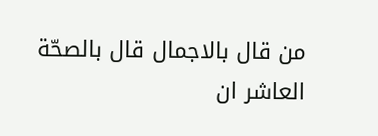من قال بالاجمال قال بالصحّة العاشر ان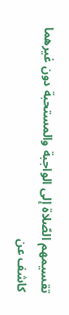تقسيمهم الصّلاة إلى الواجبة والمستحبة دون غيرهما كاشف عن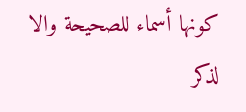كونها أسماء للصحيحة والا لذكر